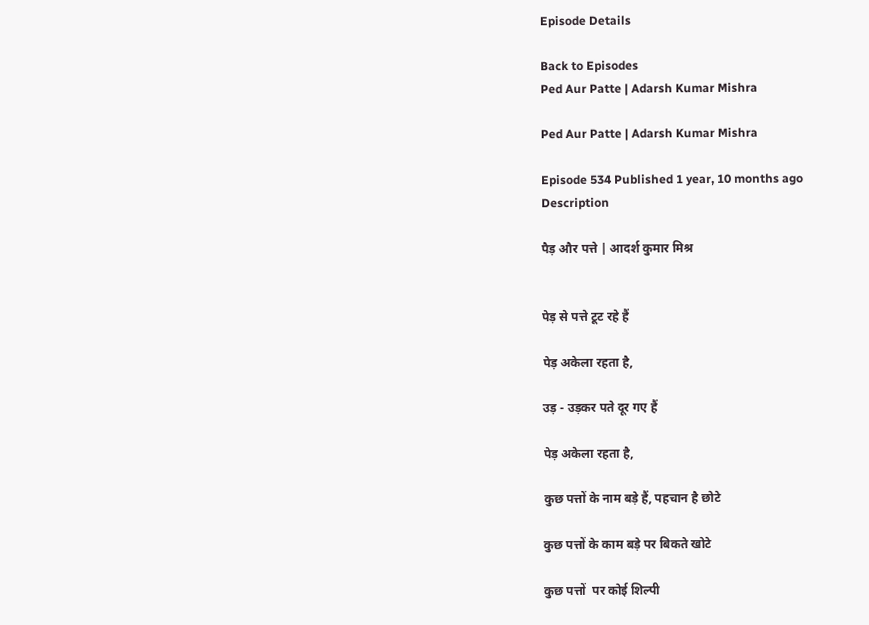Episode Details

Back to Episodes
Ped Aur Patte | Adarsh Kumar Mishra

Ped Aur Patte | Adarsh Kumar Mishra

Episode 534 Published 1 year, 10 months ago
Description

पैड़ और पत्ते | आदर्श कुमार मिश्र


पेड़ से पत्ते टूट रहे हैं

पेड़ अकेला रहता है,

उड़ - उड़कर पते दूर गए हैं

पेड़ अकेला रहता है,

कुछ पत्तों के नाम बड़े हैं, पहचान है छोटे

कुछ पत्तों के काम बड़े पर बिकते खोटे

कुछ पत्तों  पर कोई शिल्पी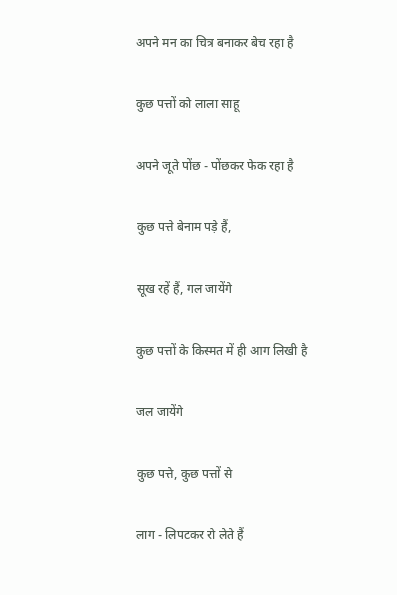अपने मन का चित्र बनाकर बेच रहा है

कुछ पत्तों को लाला साहू

अपने जूते पोंछ - पोंछकर फेक रहा है

कुछ पत्ते बेनाम पड़े हैं,

सूख रहें हैं, गल जायेंगे

कुछ पत्तों के किस्मत में ही आग लिखी है

जल जायेंगे

कुछ पत्ते, कुछ पत्तों से

लाग - लिपटकर रो लेते हैं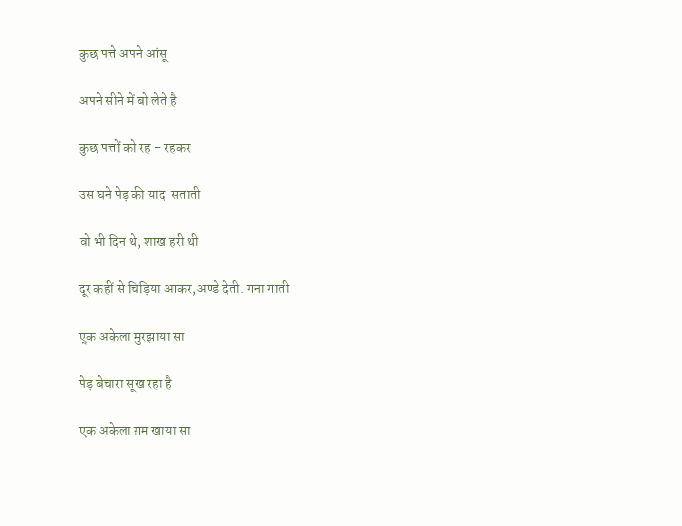कुछ पत्ते अपने आंसू

अपने सीने में बो लेते है

कुछ पत्तों को रह - रहकर

उस घने पेड़ की याद  सताती

वो भी दिन थे, शाख हरी थी

दूर कहीं से चिड़िया आकर,अण्डे देती. गना गाती

ए्क अकेला मुरझाया सा

पेड़ बेचारा सूख रहा है

एक अकेला ग़म खाया सा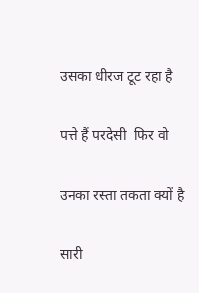उसका धीरज टूट रहा है

पत्ते हैं परदेसी  फिर वो

उनका रस्ता तकता क्यों है

सारी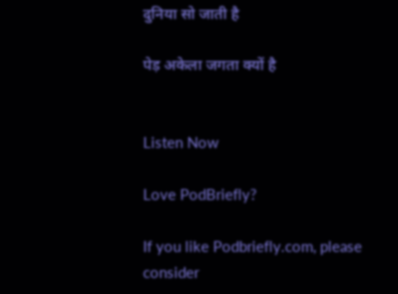दुनिया सो जाती है

पेड़ अकेला जगता क्यों है


Listen Now

Love PodBriefly?

If you like Podbriefly.com, please consider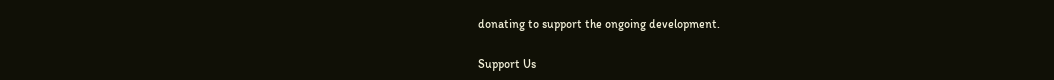donating to support the ongoing development.

Support Us